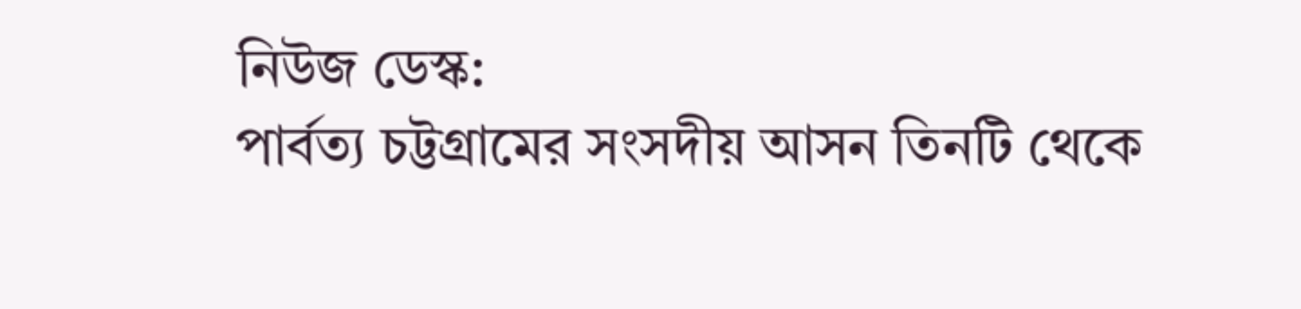নিউজ ডেস্ক:
পার্বত্য চট্টগ্রামের সংসদীয় আসন তিনটি থেকে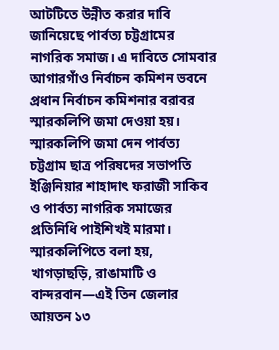আটটিতে উন্নীত করার দাবি জানিয়েছে পার্বত্য চট্টগ্রামের নাগরিক সমাজ। এ দাবিতে সোমবার আগারগাঁও নির্বাচন কমিশন ভবনে প্রধান নির্বাচন কমিশনার বরাবর স্মারকলিপি জমা দেওয়া হয়।
স্মারকলিপি জমা দেন পার্বত্য চট্টগ্রাম ছাত্র পরিষদের সভাপতি ইঞ্জিনিয়ার শাহাদাৎ ফরাজী সাকিব ও পার্বত্য নাগরিক সমাজের প্রতিনিধি পাইশিখই মারমা।
স্মারকলিপিতে বলা হয়, খাগড়াছড়ি, রাঙামাটি ও বান্দরবান—এই তিন জেলার আয়তন ১৩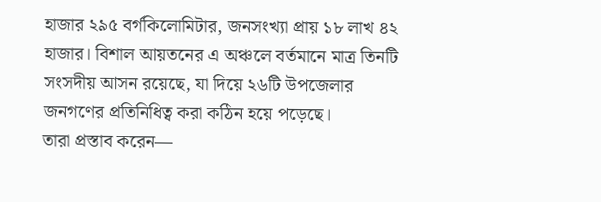হাজার ২৯৫ বর্গকিলোমিটার, জনসংখ্যা প্রায় ১৮ লাখ ৪২ হাজার। বিশাল আয়তনের এ অঞ্চলে বর্তমানে মাত্র তিনটি সংসদীয় আসন রয়েছে, যা দিয়ে ২৬টি উপজেলার জনগণের প্রতিনিধিত্ব করা কঠিন হয়ে পড়েছে।
তারা প্রস্তাব করেন—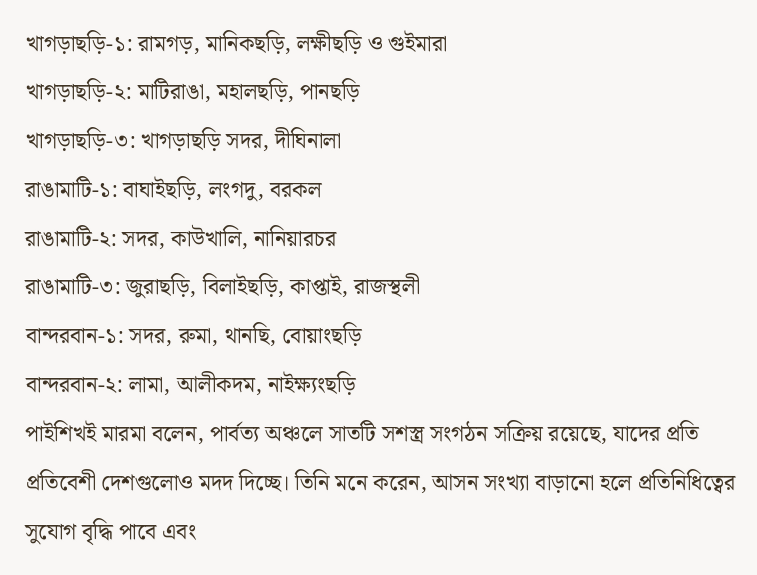খাগড়াছড়ি-১: রামগড়, মানিকছড়ি, লক্ষীছড়ি ও গুইমারা
খাগড়াছড়ি-২: মাটিরাঙা, মহালছড়ি, পানছড়ি
খাগড়াছড়ি-৩: খাগড়াছড়ি সদর, দীঘিনালা
রাঙামাটি-১: বাঘাইছড়ি, লংগদু, বরকল
রাঙামাটি-২: সদর, কাউখালি, নানিয়ারচর
রাঙামাটি-৩: জুরাছড়ি, বিলাইছড়ি, কাপ্তাই, রাজস্থলী
বান্দরবান-১: সদর, রুমা, থানছি, বোয়াংছড়ি
বান্দরবান-২: লামা, আলীকদম, নাইক্ষ্যংছড়ি
পাইশিখই মারমা বলেন, পার্বত্য অঞ্চলে সাতটি সশস্ত্র সংগঠন সক্রিয় রয়েছে, যাদের প্রতি প্রতিবেশী দেশগুলোও মদদ দিচ্ছে। তিনি মনে করেন, আসন সংখ্যা বাড়ানো হলে প্রতিনিধিত্বের সুযোগ বৃদ্ধি পাবে এবং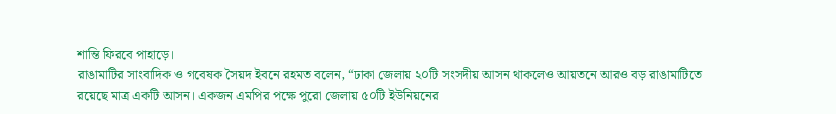শান্তি ফিরবে পাহাড়ে।
রাঙামাটির সাংবাদিক ও গবেষক সৈয়দ ইবনে রহমত বলেন, “ঢাকা জেলায় ২০টি সংসদীয় আসন থাকলেও আয়তনে আরও বড় রাঙামাটিতে রয়েছে মাত্র একটি আসন। একজন এমপির পক্ষে পুরো জেলায় ৫০টি ইউনিয়নের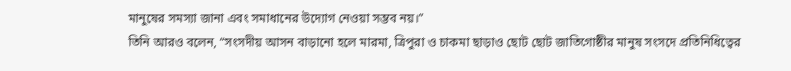মানুষের সমস্যা জানা এবং সমাধানের উদ্যোগ নেওয়া সম্ভব নয়।”
তিনি আরও বলেন, “সংসদীয় আসন বাড়ানো হলে মারমা, ত্রিপুরা ও চাকমা ছাড়াও ছোট ছোট জাতিগোষ্ঠীর মানুষ সংসদে প্রতিনিধিত্বের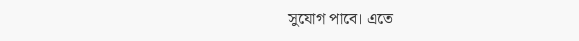সুযোগ পাবে। এতে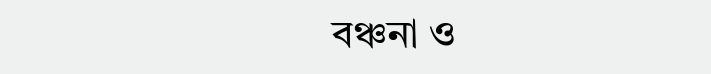বঞ্চনা ও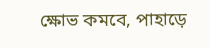ক্ষোভ কমবে, পাহাড়ে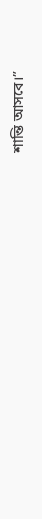শান্তি আসবে।”